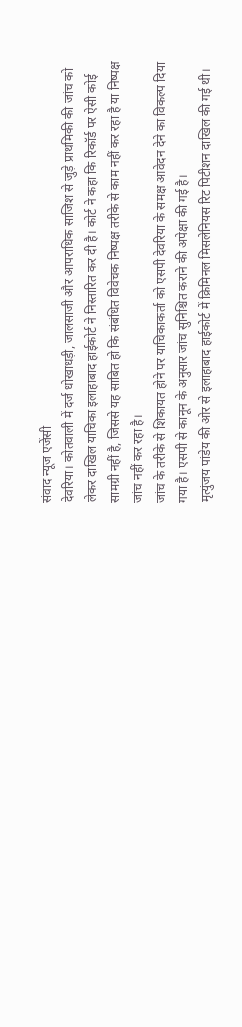संवाद न्यूज एजेंसी
देवरिया। कोतवाली में दर्ज धोखाधड़ी, जालसाजी और आपराधिक साजिश से जुड़े प्राथमिकी की जांच को लेकर दाखिल याचिका इलाहाबाद हाईकोर्ट ने निस्तारित कर दी है। कोर्ट ने कहा कि रिकॉर्ड पर ऐसी कोई सामग्री नहीं है, जिससे यह साबित हो कि संबंधित विवेचक निष्पक्ष तरीके से काम नहीं कर रहा है या निष्पक्ष जांच नहीं कर रहा है।
जांच के तरीके से शिकायत होने पर याचिकाकर्ता को एसपी देवरिया के समक्ष आवेदन देने का विकल्प दिया गया है। एसपी से कानून के अनुसार जांच सुनिश्चित कराने की अपेक्षा की गई है।
मृत्युंजय पांडेय की ओर से इलाहाबाद हाईकोर्ट में क्रिमिनल मिसलेनियस रिट पिटीशन दाखिल की गई थी।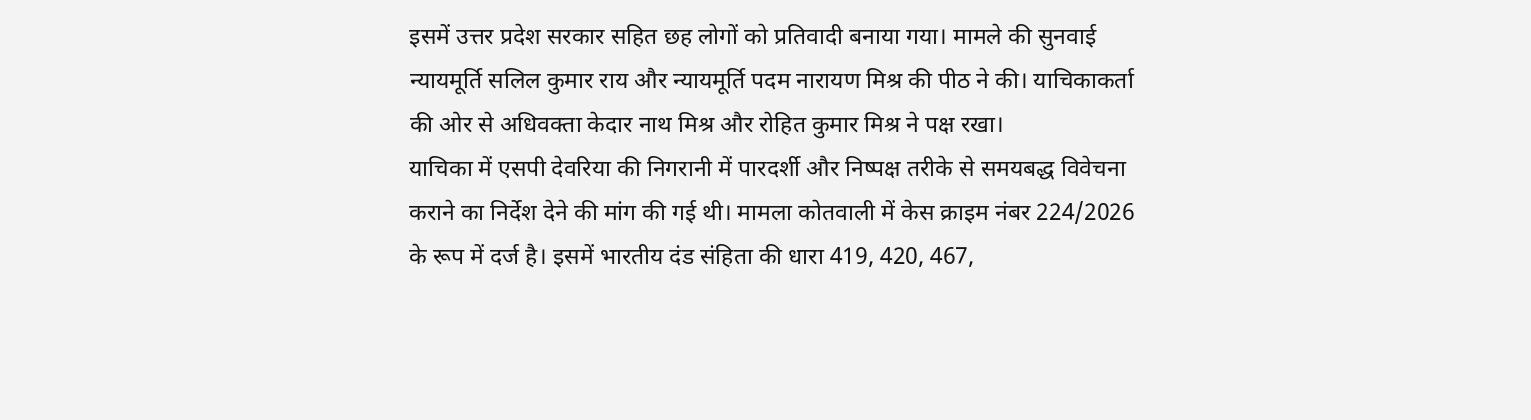इसमें उत्तर प्रदेश सरकार सहित छह लोगों को प्रतिवादी बनाया गया। मामले की सुनवाई न्यायमूर्ति सलिल कुमार राय और न्यायमूर्ति पदम नारायण मिश्र की पीठ ने की। याचिकाकर्ता की ओर से अधिवक्ता केदार नाथ मिश्र और रोहित कुमार मिश्र ने पक्ष रखा।
याचिका में एसपी देवरिया की निगरानी में पारदर्शी और निष्पक्ष तरीके से समयबद्ध विवेचना कराने का निर्देश देने की मांग की गई थी। मामला कोतवाली में केस क्राइम नंबर 224/2026 के रूप में दर्ज है। इसमें भारतीय दंड संहिता की धारा 419, 420, 467,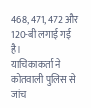468, 471, 472 और 120-बी लगाई गई है।
याचिकाकर्ता ने कोतवाली पुलिस से जांच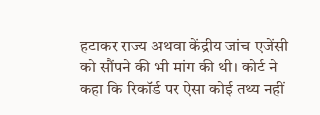हटाकर राज्य अथवा केंद्रीय जांच एजेंसी को सौंपने की भी मांग की थी। कोर्ट ने कहा कि रिकॉर्ड पर ऐसा कोई तथ्य नहीं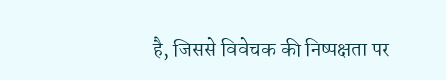है, जिससे विवेचक की निष्पक्षता पर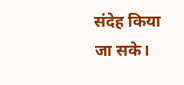संदेह किया जा सके।